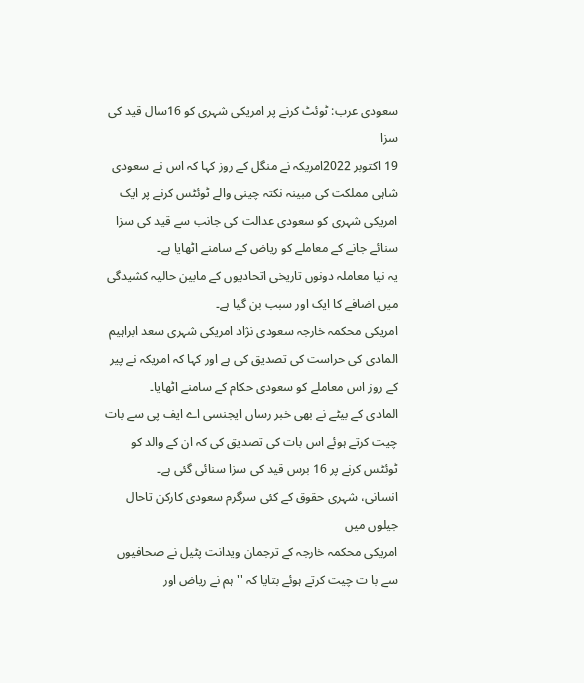سعودی عرب: ٹوئٹ کرنے پر امریکی شہری کو 16سال قید کی سزا
19 اکتوبر 2022امریکہ نے منگل کے روز کہا کہ اس نے سعودی شاہی مملکت کی مبینہ نکتہ چینی والے ٹوئٹس کرنے پر ایک امریکی شہری کو سعودی عدالت کی جانب سے قید کی سزا سنائے جانے کے معاملے کو ریاض کے سامنے اٹھایا ہے۔
یہ نیا معاملہ دونوں تاریخی اتحادیوں کے مابین حالیہ کشیدگی میں اضافے کا ایک اور سبب بن گیا ہے۔
امریکی محکمہ خارجہ سعودی نژاد امریکی شہری سعد ابراہیم المادی کی حراست کی تصدیق کی ہے اور کہا کہ امریکہ نے پیر کے روز اس معاملے کو سعودی حکام کے سامنے اٹھایا۔
المادی کے بیٹے نے بھی خبر رساں ایجنسی اے ایف پی سے بات چیت کرتے ہوئے اس بات کی تصدیق کی کہ ان کے والد کو ٹوئٹس کرنے پر 16 برس قید کی سزا سنائی گئی ہے۔
انسانی، شہری حقوق کے کئی سرگرم سعودی کارکن تاحال جیلوں میں
امریکی محکمہ خارجہ کے ترجمان ویدانت پٹیل نے صحافیوں سے با ت چیت کرتے ہوئے بتایا کہ ''ہم نے ریاض اور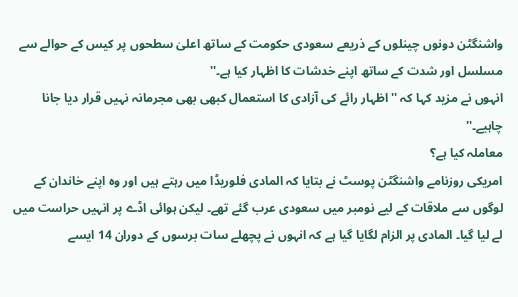واشنگٹن دونوں چینلوں کے ذریعے سعودی حکومت کے ساتھ اعلیٰ سطحوں پر کیس کے حوالے سے مسلسل اور شدت کے ساتھ اپنے خدشات کا اظہار کیا ہے۔''
انہوں نے مزید کہا کہ ''اظہار رائے کی آزادی کا استعمال کبھی بھی مجرمانہ نہیں قرار دیا جانا چاہیے۔''
معاملہ کیا ہے؟
امریکی روزنامے واشنگٹن پوسٹ نے بتایا کہ المادی فلوریڈا میں رہتے ہیں اور وہ اپنے خاندان کے لوگوں سے ملاقات کے لیے نومبر میں سعودی عرب گئے تھے۔ لیکن ہوائی اڈے پر انہیں حراست میں لے لیا گیا۔ المادی پر الزام لگایا گیا ہے کہ انہوں نے پچھلے سات برسوں کے دوران 14 ایسے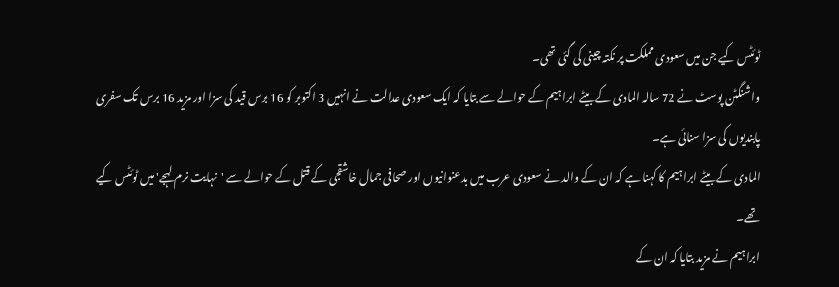ٹوئٹس کیے جن میں سعودی مملکت پر نکتہ چینی کی گئی تھی۔
واشنگٹن پوسٹ نے 72 سالہ المادی کے بیٹے ابراہیم کے حوالے سے بتایا کہ ایک سعودی عدالت نے انہیں 3 اکتوبر کو 16 برس قید کی سزا اور مزید 16 برس تک سفری پابندیوں کی سزا سنائی ہے۔
المادی کے بیٹے ابراہیم کا کہنا ہے کہ ان کے والد نے سعودی عرب میں بدعنوانیوں اور صحافی جمال خاشقجی کے قتل کے حوالے سے 'نہایت نرم لہجے' میں ٹوئٹس کیے تھے۔
ابراہیم نے مزید بتایا کہ ان کے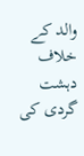والد کے خلاف دہشت گردی کی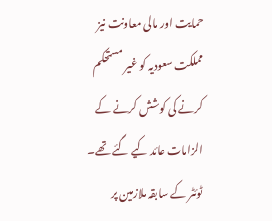حمایت اور مالی معاونت نیز مملکت سعودیہ کو غیر مستحکم کرنے کی کوشش کرنے کے الزامات عائد کیے گئے تھے۔
ٹوئٹر کے سابقہ ملازمین پر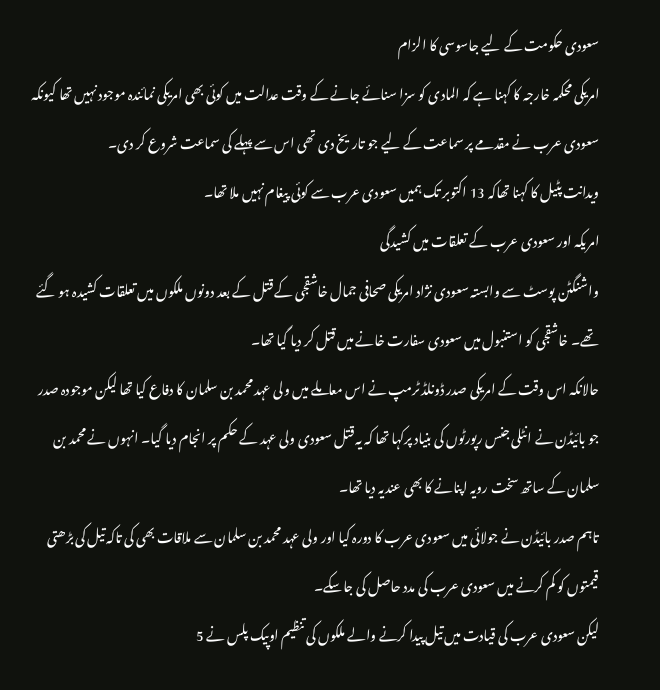سعودی حکومت کے لیے جاسوسی کا الزام
امریکی محکمہ خارجہ کا کہنا ہے کہ المادی کو سزا سنائے جانے کے وقت عدالت میں کوئی بھی امریکی نمائندہ موجود نہیں تھا کیونکہ سعودی عرب نے مقدمے پر سماعت کے لیے جو تاریخ دی تھی اس سے پہلے کی سماعت شروع کر دی۔
ویدانت پٹیل کا کہنا تھاکہ 13 اکتوبر تک ہمیں سعودی عرب سے کوئی پیغام نہیں ملا تھا۔
امریکہ اور سعودی عرب کے تعلقات میں کشیدگی
واشنگٹن پوسٹ سے وابستہ سعودی نژاد امریکی صحافی جمال خاشقجی کے قتل کے بعد دونوں ملکوں میں تعلقات کشیدہ ہو گئے تھے۔ خاشقجی کو استنبول میں سعودی سفارت خانے میں قتل کر دیا گیا تھا۔
حالانکہ اس وقت کے امریکی صدر ڈونلڈ ٹرمپ نے اس معاملے میں ولی عہد محمد بن سلمان کا دفاع کیا تھا لیکن موجودہ صدر جو بائیڈن نے انٹلی جنس رپورٹوں کی بنیاد پرکہا تھا کہ یہ قتل سعودی ولی عہد کے حکم پر انجام دیا گیا۔ انہوں نے محمد بن سلمان کے ساتھ سخت رویہ اپنانے کا بھی عندیہ دیا تھا۔
تاہم صدر بائیڈن نے جولائی میں سعودی عرب کا دورہ کیا اور ولی عہد محمد بن سلمان سے ملاقات بھی کی تاکہ تیل کی بڑھتی قیمتوں کو کم کرنے میں سعودی عرب کی مدد حاصل کی جاسکے۔
لیکن سعودی عرب کی قیادت میں تیل پیدا کرنے والے ملکوں کی تنظیم اوپیک پلس نے 5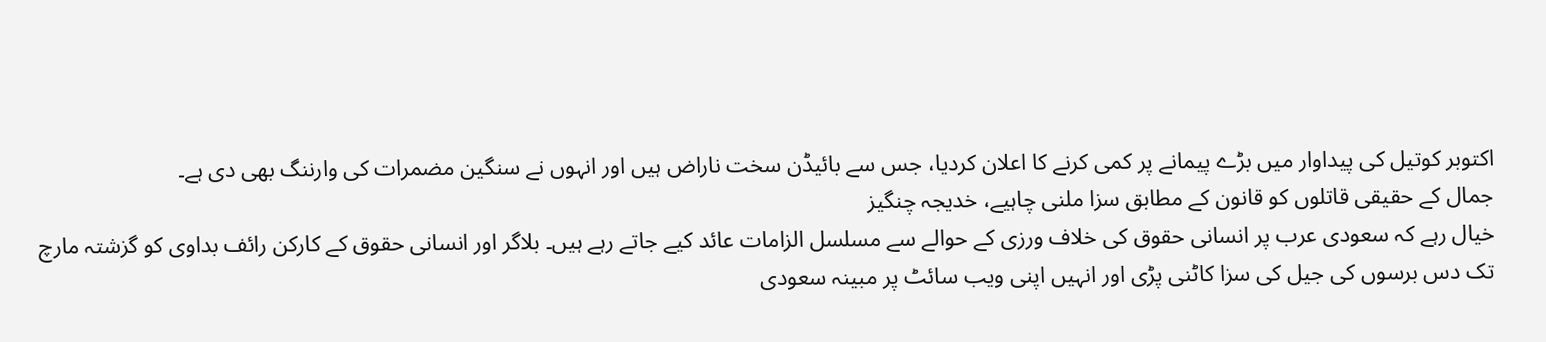اکتوبر کوتیل کی پیداوار میں بڑے پیمانے پر کمی کرنے کا اعلان کردیا، جس سے بائیڈن سخت ناراض ہیں اور انہوں نے سنگین مضمرات کی وارننگ بھی دی ہے۔
جمال کے حقیقی قاتلوں کو قانون کے مطابق سزا ملنی چاہیے، خدیجہ چنگیز
خیال رہے کہ سعودی عرب پر انسانی حقوق کی خلاف ورزی کے حوالے سے مسلسل الزامات عائد کیے جاتے رہے ہیں۔ بلاگر اور انسانی حقوق کے کارکن رائف بداوی کو گزشتہ مارچ تک دس برسوں کی جیل کی سزا کاٹنی پڑی اور انہیں اپنی ویب سائٹ پر مبینہ سعودی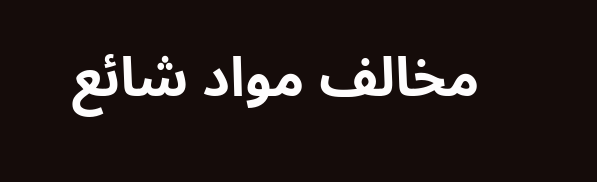مخالف مواد شائع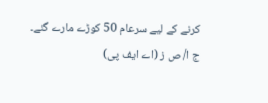کرنے کے لیے سرعام 50 کوڑے مارے گئے۔
ج ا/ ص ز (اے ایف پی)